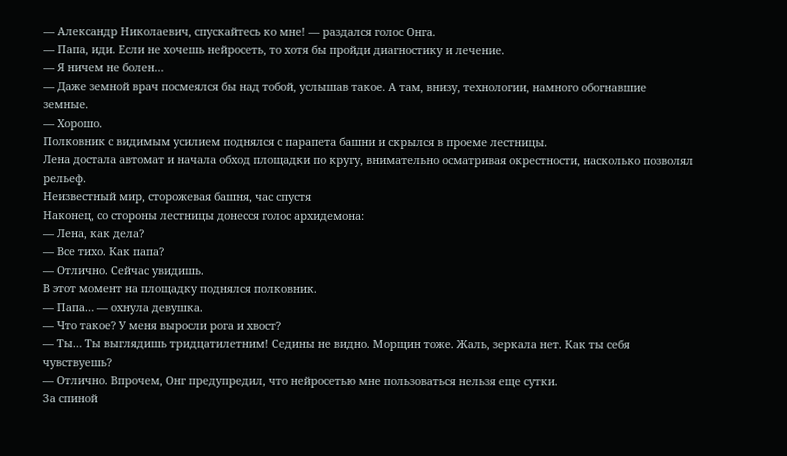— Александр Николаевич, спускайтесь ко мне! — раздался голос Онга.
— Папа, иди. Если не хочешь нейросеть, то хотя бы пройди диагностику и лечение.
— Я ничем не болен…
— Даже земной врач посмеялся бы над тобой, услышав такое. А там, внизу, технологии, намного обогнавшие земные.
— Хорошо.
Полковник с видимым усилием поднялся с парапета башни и скрылся в проеме лестницы.
Лена достала автомат и начала обход площадки по кругу, внимательно осматривая окрестности, насколько позволял рельеф.
Неизвестный мир, сторожевая башня, час спустя
Наконец, со стороны лестницы донесся голос архидемона:
— Лена, как дела?
— Все тихо. Как папа?
— Отлично. Сейчас увидишь.
В этот момент на площадку поднялся полковник.
— Папа… — охнула девушка.
— Что такое? У меня выросли рога и хвост?
— Ты… Ты выглядишь тридцатилетним! Седины не видно. Морщин тоже. Жаль, зеркала нет. Как ты себя чувствуешь?
— Отлично. Впрочем, Онг предупредил, что нейросетью мне пользоваться нельзя еще сутки.
За спиной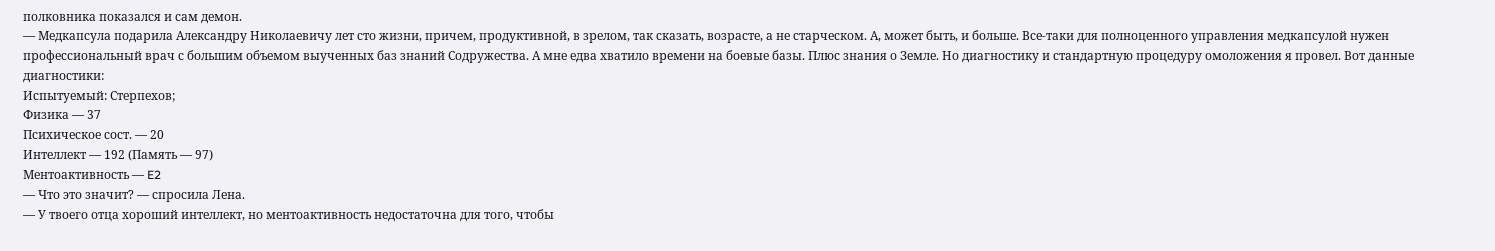полковника показался и сам демон.
— Медкапсула подарила Александру Николаевичу лет сто жизни, причем, продуктивной, в зрелом, так сказать, возрасте, а не старческом. А, может быть, и больше. Все-таки для полноценного управления медкапсулой нужен профессиональный врач с большим объемом выученных баз знаний Содружества. А мне едва хватило времени на боевые базы. Плюс знания о Земле. Но диагностику и стандартную процедуру омоложения я провел. Вот данные диагностики:
Испытуемый: Стерпехов;
Физика — 37
Психическое сост. — 20
Интеллект — 192 (Память — 97)
Ментоактивность — E2
— Что это значит? — спросила Лена.
— У твоего отца хороший интеллект, но ментоактивность недостаточна для того, чтобы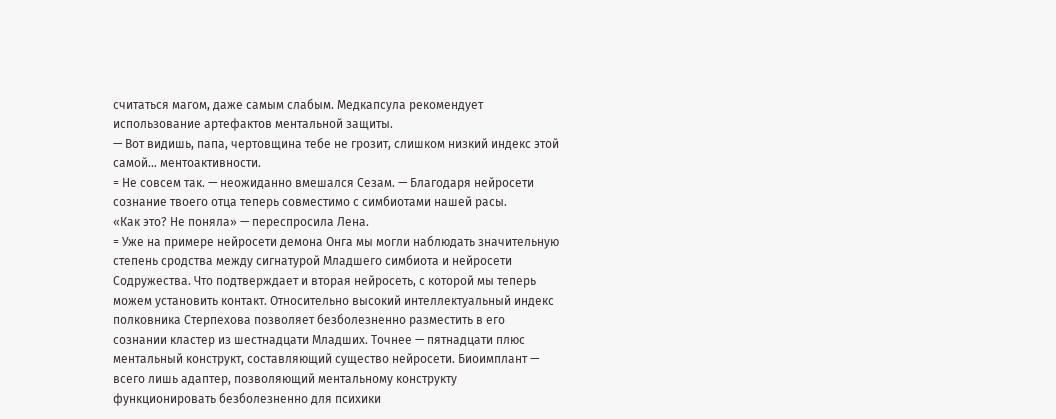считаться магом, даже самым слабым. Медкапсула рекомендует использование артефактов ментальной защиты.
— Вот видишь, папа, чертовщина тебе не грозит, слишком низкий индекс этой самой… ментоактивности.
= Не совсем так. — неожиданно вмешался Сезам. — Благодаря нейросети сознание твоего отца теперь совместимо с симбиотами нашей расы.
«Как это? Не поняла» — переспросила Лена.
= Уже на примере нейросети демона Онга мы могли наблюдать значительную степень сродства между сигнатурой Младшего симбиота и нейросети Содружества. Что подтверждает и вторая нейросеть, с которой мы теперь можем установить контакт. Относительно высокий интеллектуальный индекс полковника Стерпехова позволяет безболезненно разместить в его сознании кластер из шестнадцати Младших. Точнее — пятнадцати плюс ментальный конструкт, составляющий существо нейросети. Биоимплант — всего лишь адаптер, позволяющий ментальному конструкту функционировать безболезненно для психики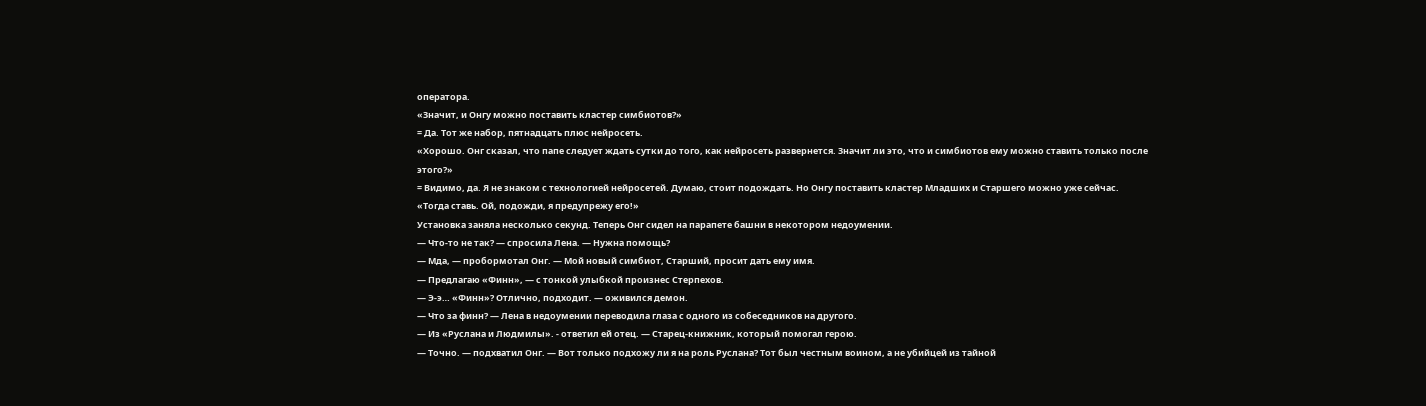оператора.
«Значит, и Онгу можно поставить кластер симбиотов?»
= Да. Тот же набор, пятнадцать плюс нейросеть.
«Хорошо. Онг сказал, что папе следует ждать сутки до того, как нейросеть развернется. Значит ли это, что и симбиотов ему можно ставить только после этого?»
= Видимо, да. Я не знаком с технологией нейросетей. Думаю, стоит подождать. Но Онгу поставить кластер Младших и Старшего можно уже сейчас.
«Тогда ставь. Ой, подожди, я предупрежу его!»
Установка заняла несколько секунд. Теперь Онг сидел на парапете башни в некотором недоумении.
— Что-то не так? — спросила Лена. — Нужна помощь?
— Мда, — пробормотал Онг. — Мой новый симбиот, Старший, просит дать ему имя.
— Предлагаю «Финн», — с тонкой улыбкой произнес Стерпехов.
— Э-э… «Финн»? Отлично, подходит. — оживился демон.
— Что за финн? — Лена в недоумении переводила глаза с одного из собеседников на другого.
— Из «Руслана и Людмилы». - ответил ей отец. — Старец-книжник, который помогал герою.
— Точно. — подхватил Онг. — Вот только подхожу ли я на роль Руслана? Тот был честным воином, а не убийцей из тайной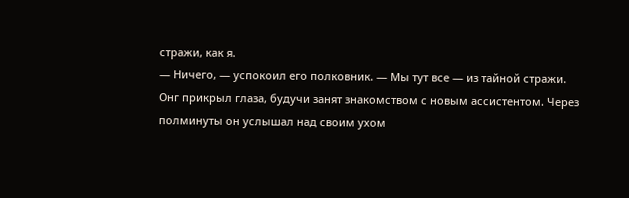стражи, как я.
— Ничего, — успокоил его полковник. — Мы тут все — из тайной стражи.
Онг прикрыл глаза, будучи занят знакомством с новым ассистентом. Через полминуты он услышал над своим ухом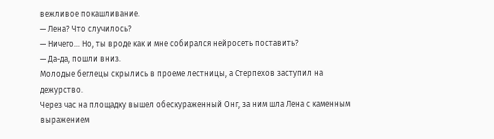вежливое покашливание.
— Лена? Что случилось?
— Ничего… Но, ты вроде как и мне собирался нейросеть поставить?
— Да-да, пошли вниз.
Молодые беглецы скрылись в проеме лестницы, а Стерпехов заступил на дежурство.
Через час на площадку вышел обескураженный Онг, за ним шла Лена с каменным выражением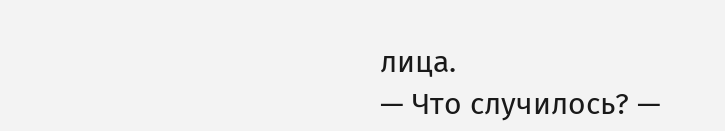лица.
— Что случилось? —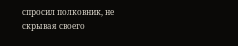спросил полковник, не скрывая своего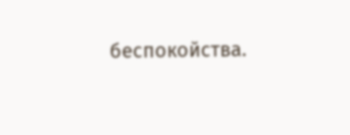беспокойства.